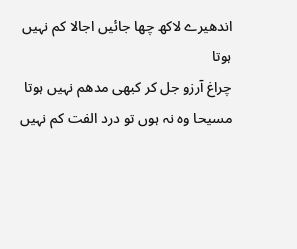اندھیرے لاکھ چھا جائیں اجالا کم نہیں ہوتا
چراغ آرزو جل کر کبھی مدھم نہیں ہوتا
مسیحا وہ نہ ہوں تو درد الفت کم نہیں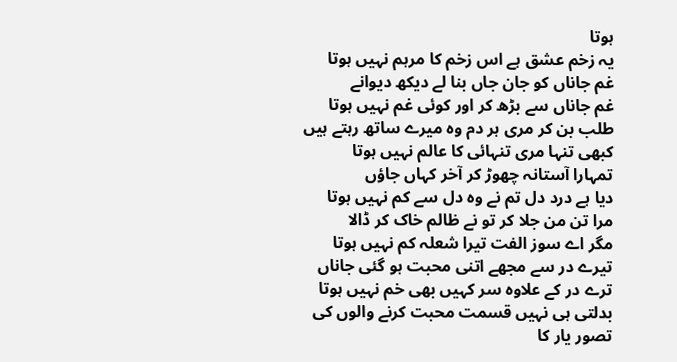ہوتا
یہ زخم عشق ہے اس زخم کا مرہم نہیں ہوتا
غم جاناں کو جان جاں بنا لے دیکھ دیوانے
غم جاناں سے بڑھ کر اور کوئی غم نہیں ہوتا
طلب بن کر مری ہر دم وہ میرے ساتھ رہتے ہیں
کبھی تنہا مری تنہائی کا عالم نہیں ہوتا
تمہارا آستانہ چھوڑ کر آخر کہاں جاؤں
دیا ہے درد دل تم نے وہ دل سے کم نہیں ہوتا
مرا تن من جلا کر تو نے ظالم خاک کر ڈالا
مگر اے سوز الفت تیرا شعلہ کم نہیں ہوتا
تیرے در سے مجھے اتنی محبت ہو گئی جاناں
ترے در کے علاوہ سر کہیں بھی خم نہیں ہوتا
بدلتی ہی نہیں قسمت محبت کرنے والوں کی
تصور یار کا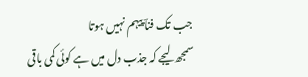جب تک فناؔ پیہم نہیں ہوتا
سمجھ لیجے کہ جذب دل میں ہے کوئی کمی باقی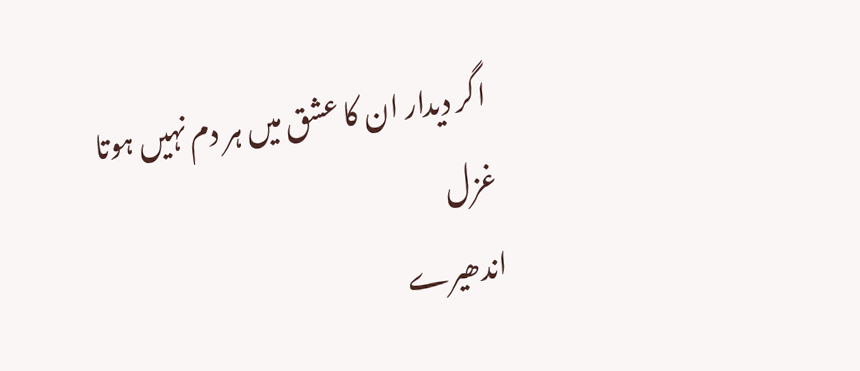اگر دیدار ان کا عشق میں ہر دم نہیں ہوتا
غزل
اندھیرے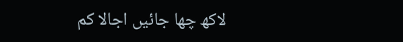لاکھ چھا جائیں اجالا کم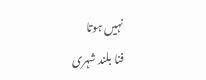نہیں ہوتا
فنا بلند شہری